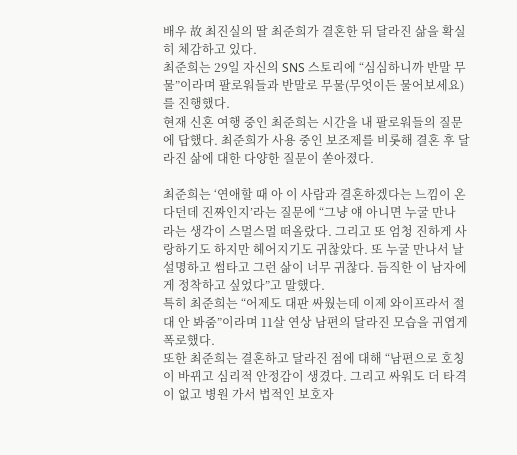배우 故 최진실의 딸 최준희가 결혼한 뒤 달라진 삶을 확실히 체감하고 있다.
최준희는 29일 자신의 SNS 스토리에 “심심하니까 반말 무물”이라며 팔로워들과 반말로 무물(무엇이든 물어보세요)를 진행했다.
현재 신혼 여행 중인 최준희는 시간을 내 팔로워들의 질문에 답했다. 최준희가 사용 중인 보조제를 비롯해 결혼 후 달라진 삶에 대한 다양한 질문이 쏟아졌다.

최준희는 ‘연애할 때 아 이 사람과 결혼하겠다는 느낌이 온다던데 진짜인지’라는 질문에 “그냥 얘 아니면 누굴 만나 라는 생각이 스멀스멀 떠올랐다. 그리고 또 엄청 진하게 사랑하기도 하지만 헤어지기도 귀찮았다. 또 누굴 만나서 날 설명하고 썸타고 그런 삶이 너무 귀찮다. 듬직한 이 남자에게 정착하고 싶었다”고 말했다.
특히 최준희는 “어제도 대판 싸웠는데 이제 와이프라서 절대 안 봐줌”이라며 11살 연상 남편의 달라진 모습을 귀엽게 폭로했다.
또한 최준희는 결혼하고 달라진 점에 대해 “남편으로 호칭이 바뀌고 심리적 안정감이 생겼다. 그리고 싸워도 더 타격이 없고 병원 가서 법적인 보호자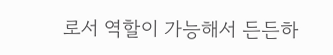로서 역할이 가능해서 든든하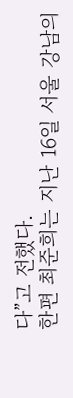다”고 전했다.
한편 최준희는 지난 16일 서울 강남의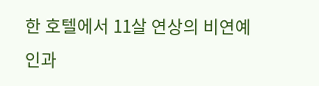한 호텔에서 11살 연상의 비연예인과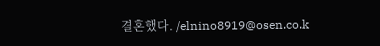결혼했다. /elnino8919@osen.co.k